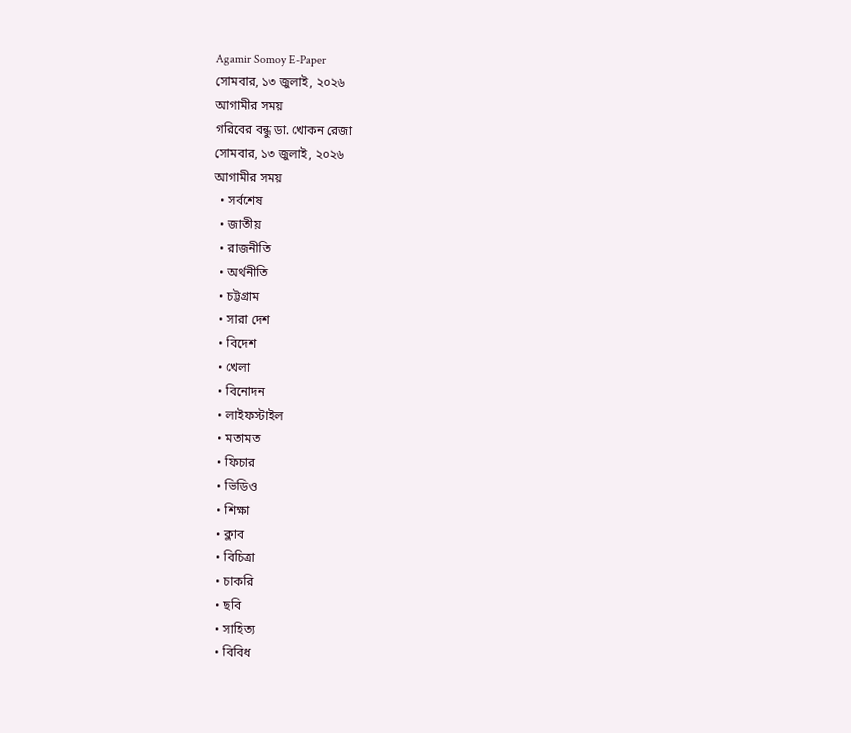Agamir Somoy E-Paper
সোমবার, ১৩ জুলাই, ২০২৬
আগামীর সময়
গরিবের বন্ধু ডা. খোকন রেজা
সোমবার, ১৩ জুলাই, ২০২৬
আগামীর সময়
  • সর্বশেষ
  • জাতীয়
  • রাজনীতি
  • অর্থনীতি
  • চট্টগ্রাম
  • সারা দেশ
  • বিদেশ
  • খেলা
  • বিনোদন
  • লাইফস্টাইল
  • মতামত
  • ফিচার
  • ভিডিও
  • শিক্ষা
  • ক্লাব
  • বিচিত্রা
  • চাকরি
  • ছবি
  • সাহিত্য
  • বিবিধ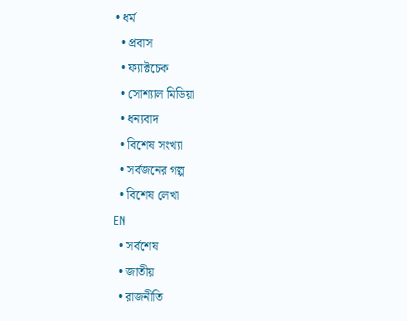• ধর্ম
  • প্রবাস
  • ফ্যাক্টচেক
  • সোশ্যাল মিডিয়া
  • ধন্যবাদ
  • বিশেষ সংখ্যা
  • সর্বজনের গল্প
  • বিশেষ লেখা
EN
  • সর্বশেষ
  • জাতীয়
  • রাজনীতি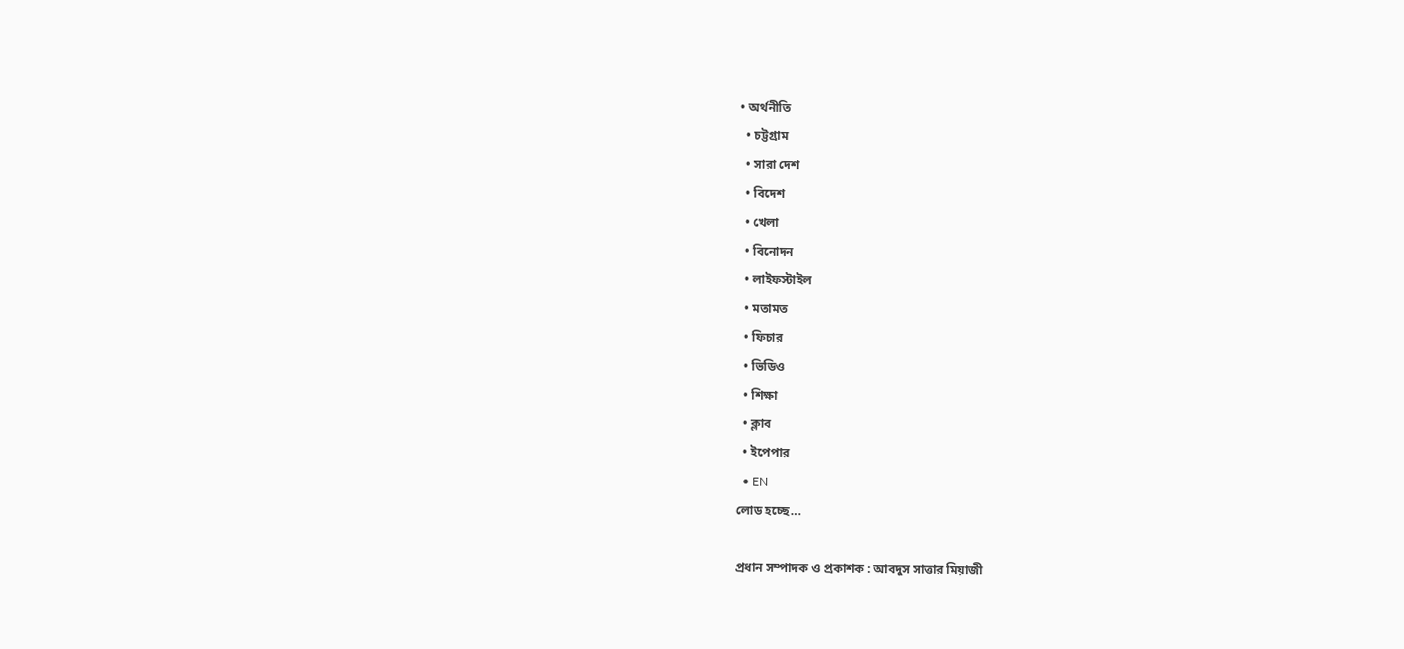• অর্থনীতি
  • চট্টগ্রাম
  • সারা দেশ
  • বিদেশ
  • খেলা
  • বিনোদন
  • লাইফস্টাইল
  • মতামত
  • ফিচার
  • ভিডিও
  • শিক্ষা
  • ক্লাব
  • ইপেপার
  • EN
লোড হচ্ছে…

প্রধান সম্পাদক ও প্রকাশক : আবদুস সাত্তার মিয়াজী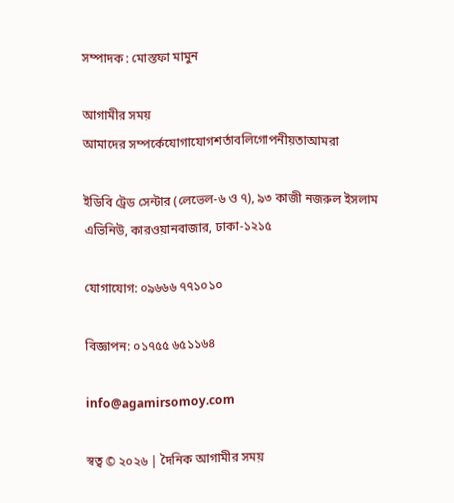সম্পাদক : মোস্তফা মামুন

আগামীর সময়
আমাদের সম্পর্কেযোগাযোগশর্তাবলিগোপনীয়তাআমরা

ইডিবি ট্রেড সেন্টার (লেভেল-৬ ও ৭), ৯৩ কাজী নজরুল ইসলাম এভিনিউ, কারওয়ানবাজার, ঢাকা-১২১৫

যোগাযোগ: ০৯৬৬৬ ৭৭১০১০

বিজ্ঞাপন: ০১৭৫৫ ৬৫১১৬৪

info@agamirsomoy.com

স্বত্ব © ২০২৬ | দৈনিক আগামীর সময়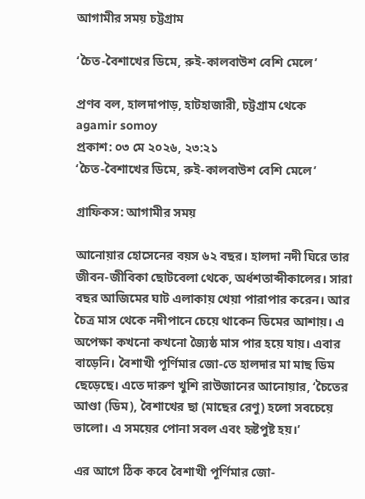আগামীর সময় চট্টগ্রাম

‘চৈত-বৈশাখের ডিমে, রুই-কালবাউশ বেশি মেলে’

প্রণব বল, হালদাপাড়, হাটহাজারী, চট্টগ্রাম থেকে
agamir somoy
প্রকাশ: ০৩ মে ২০২৬, ২৩:২১
‘চৈত-বৈশাখের ডিমে, রুই-কালবাউশ বেশি মেলে’

গ্রাফিকস: আগামীর সময়

আনোয়ার হোসেনের বয়স ৬২ বছর। হালদা নদী ঘিরে তার জীবন-জীবিকা ছোটবেলা থেকে, অর্ধশতাব্দীকালের। সারা বছর আজিমের ঘাট এলাকায় খেয়া পারাপার করেন। আর চৈত্র মাস থেকে নদীপানে চেয়ে থাকেন ডিমের আশায়। এ অপেক্ষা কখনো কখনো জ্যৈষ্ঠ মাস পার হয়ে যায়। এবার বাড়েনি। বৈশাখী পূর্ণিমার জো-তে হালদার মা মাছ ডিম ছেড়েছে। এতে দারুণ খুশি রাউজানের আনোয়ার, ‘চৈতের আণ্ডা (ডিম), বৈশাখের ছা (মাছের রেণু) হলো সবচেয়ে ভালো। এ সময়ের পোনা সবল এবং হৃষ্টপুষ্ট হয়।’

এর আগে ঠিক কবে বৈশাখী পূর্ণিমার জো-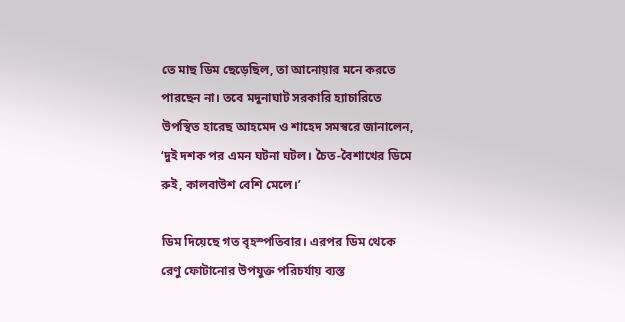তে মাছ ডিম ছেড়েছিল, তা আনোয়ার মনে করতে পারছেন না। তবে মদুনাঘাট সরকারি হ্যাচারিতে উপস্থিত হারেছ আহমেদ ও শাহেদ সমস্বরে জানালেন, ‘দুই দশক পর এমন ঘটনা ঘটল। চৈত-বৈশাখের ডিমে রুই, কালবাউশ বেশি মেলে।’

ডিম দিয়েছে গত বৃহস্পতিবার। এরপর ডিম থেকে রেণু ফোটানোর উপযুক্ত পরিচর্যায় ব্যস্ত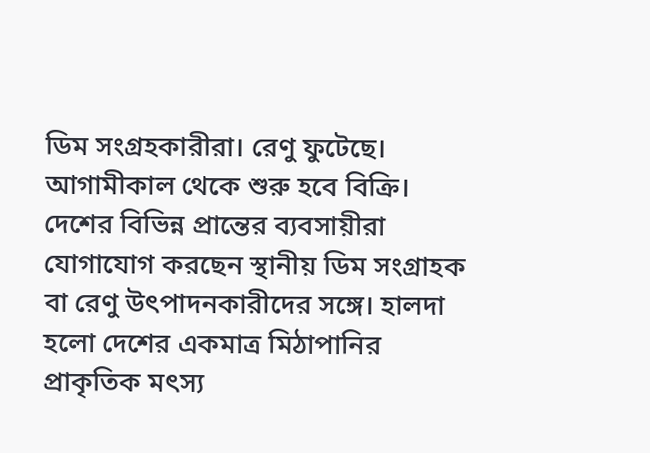ডিম সংগ্রহকারীরা। রেণু ফুটেছে। আগামীকাল থেকে শুরু হবে বিক্রি। দেশের বিভিন্ন প্রান্তের ব্যবসায়ীরা যোগাযোগ করছেন স্থানীয় ডিম সংগ্রাহক বা রেণু উৎপাদনকারীদের সঙ্গে। হালদা হলো দেশের একমাত্র মিঠাপানির প্রাকৃতিক মৎস্য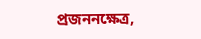প্রজননক্ষেত্র,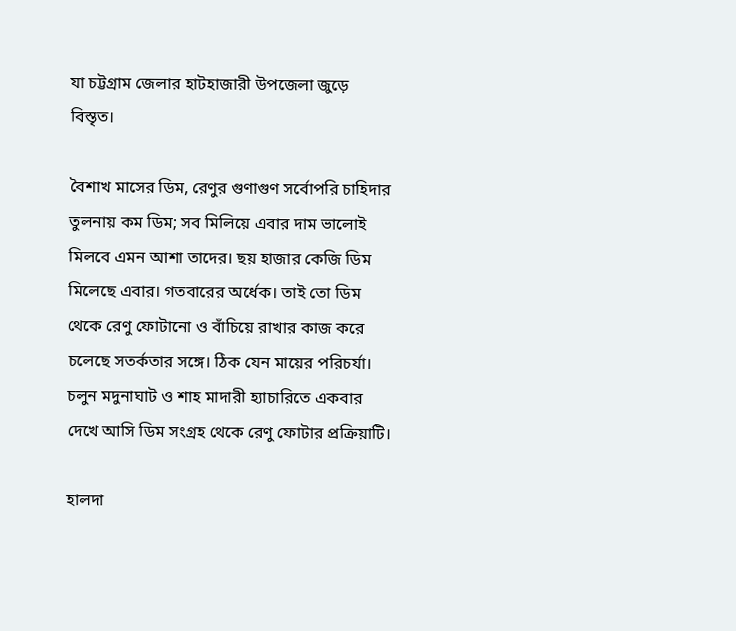যা চট্টগ্রাম জেলার হাটহাজারী উপজেলা জুড়ে বিস্তৃত।

বৈশাখ মাসের ডিম, রেণুর গুণাগুণ সর্বোপরি চাহিদার তুলনায় কম ডিম; সব মিলিয়ে এবার দাম ভালোই মিলবে এমন আশা তাদের। ছয় হাজার কেজি ডিম মিলেছে এবার। গতবারের অর্ধেক। তাই তো ডিম থেকে রেণু ফোটানো ও বাঁচিয়ে রাখার কাজ করে চলেছে সতর্কতার সঙ্গে। ঠিক যেন মায়ের পরিচর্যা। চলুন মদুনাঘাট ও শাহ মাদারী হ্যাচারিতে একবার দেখে আসি ডিম সংগ্রহ থেকে রেণু ফোটার প্রক্রিয়াটি।

হালদা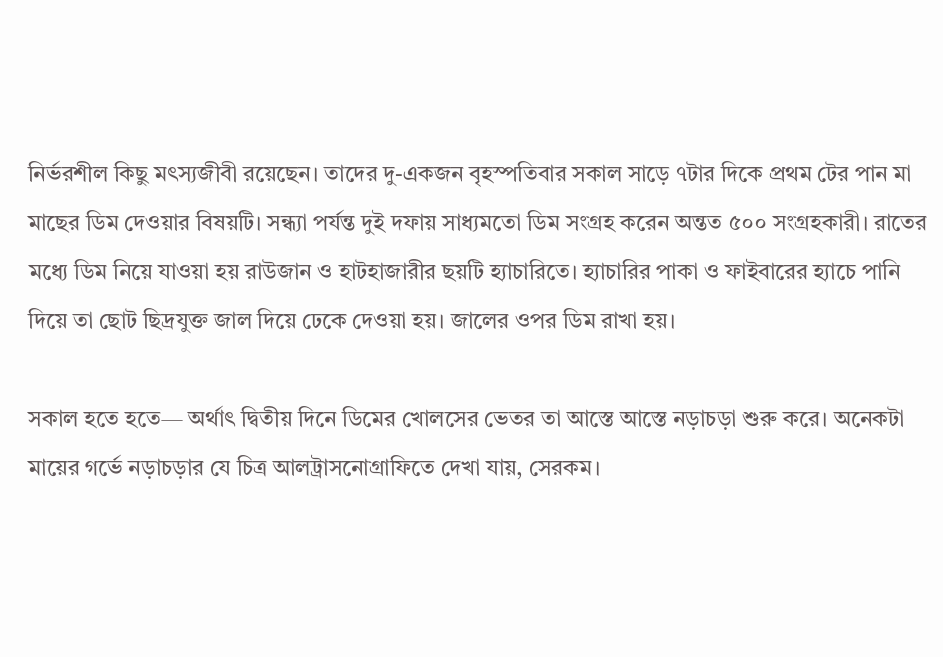নির্ভরশীল কিছু মৎস্যজীবী রয়েছেন। তাদের দু-একজন বৃহস্পতিবার সকাল সাড়ে ৭টার দিকে প্রথম টের পান মা মাছের ডিম দেওয়ার বিষয়টি। সন্ধ্যা পর্যন্ত দুই দফায় সাধ্যমতো ডিম সংগ্রহ করেন অন্তত ৫০০ সংগ্রহকারী। রাতের মধ্যে ডিম নিয়ে যাওয়া হয় রাউজান ও হাটহাজারীর ছয়টি হ্যাচারিতে। হ্যাচারির পাকা ও ফাইবারের হ্যাচে পানি দিয়ে তা ছোট ছিদ্রযুক্ত জাল দিয়ে ঢেকে দেওয়া হয়। জালের ওপর ডিম রাখা হয়।

সকাল হতে হতে— অর্থাৎ দ্বিতীয় দিনে ডিমের খোলসের ভেতর তা আস্তে আস্তে নড়াচড়া শুরু করে। অনেকটা মায়ের গর্ভে নড়াচড়ার যে চিত্র আলট্রাসনোগ্রাফিতে দেখা যায়, সেরকম।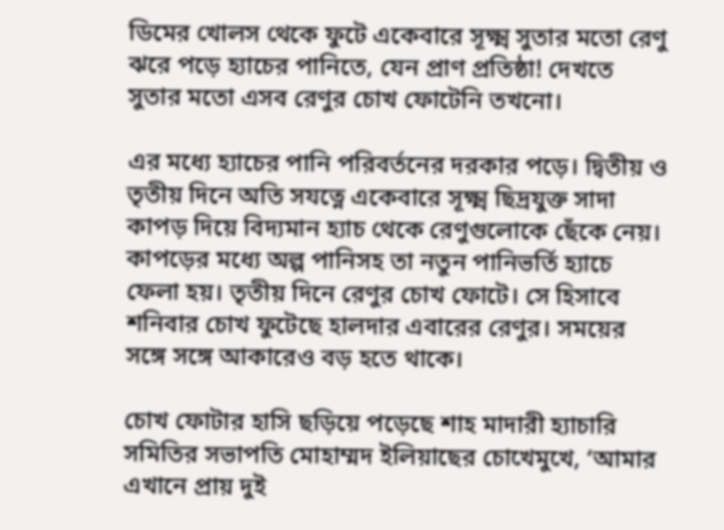ডিমের খোলস থেকে ফুটে একেবারে সূক্ষ্ম সুতার মতো রেণু ঝরে পড়ে হ্যাচের পানিতে, যেন প্রাণ প্রতিষ্ঠা! দেখতে সুতার মতো এসব রেণুর চোখ ফোটেনি তখনো।

এর মধ্যে হ্যাচের পানি পরিবর্তনের দরকার পড়ে। দ্বিতীয় ও তৃতীয় দিনে অতি সযত্নে একেবারে সূক্ষ্ম ছিদ্রযুক্ত সাদা কাপড় দিয়ে বিদ্যমান হ্যাচ থেকে রেণুগুলোকে ছেঁকে নেয়। কাপড়ের মধ্যে অল্প পানিসহ তা নতুন পানিভর্তি হ্যাচে ফেলা হয়। তৃতীয় দিনে রেণুর চোখ ফোটে। সে হিসাবে শনিবার চোখ ফুটেছে হালদার এবারের রেণুর। সময়ের সঙ্গে সঙ্গে আকারেও বড় হতে থাকে।

চোখ ফোটার হাসি ছড়িয়ে পড়েছে শাহ মাদারী হ্যাচারি সমিতির সভাপতি মোহাম্মদ ইলিয়াছের চোখেমুখে, ‘আমার এখানে প্রায় দুই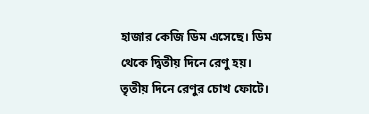হাজার কেজি ডিম এসেছে। ডিম থেকে দ্বিতীয় দিনে রেণু হয়। তৃতীয় দিনে রেণুর চোখ ফোটে।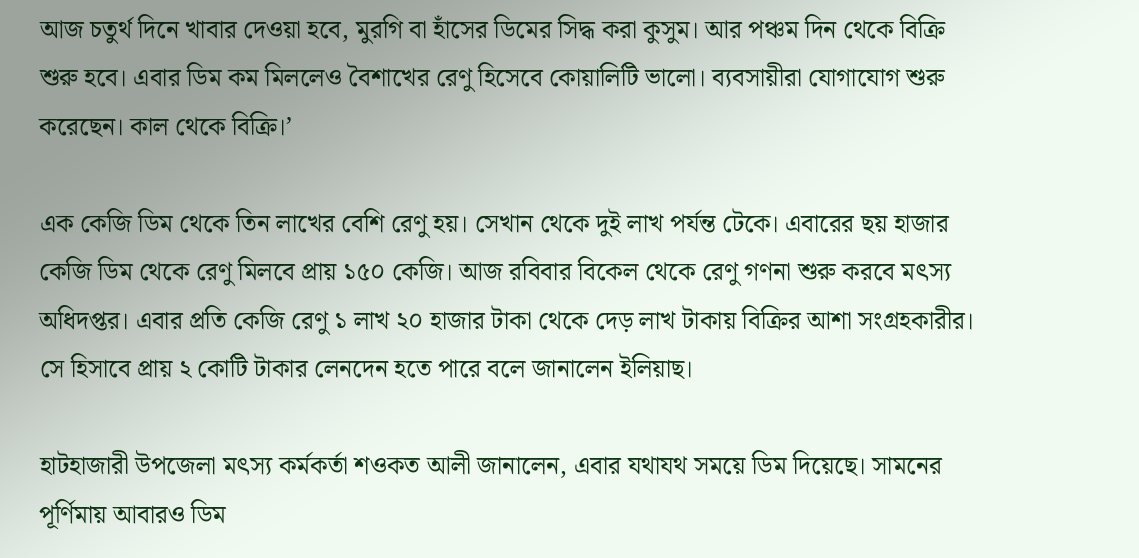আজ চতুর্থ দিনে খাবার দেওয়া হবে, মুরগি বা হাঁসের ডিমের সিদ্ধ করা কুসুম। আর পঞ্চম দিন থেকে বিক্রি শুরু হবে। এবার ডিম কম মিললেও বৈশাখের রেণু হিসেবে কোয়ালিটি ভালো। ব্যবসায়ীরা যোগাযোগ শুরু করেছেন। কাল থেকে বিক্রি।’

এক কেজি ডিম থেকে তিন লাখের বেশি রেণু হয়। সেখান থেকে দুই লাখ পর্যন্ত টেকে। এবারের ছয় হাজার কেজি ডিম থেকে রেণু মিলবে প্রায় ১৫০ কেজি। আজ রবিবার বিকেল থেকে রেণু গণনা শুরু করবে মৎস্য অধিদপ্তর। এবার প্রতি কেজি রেণু ১ লাখ ২০ হাজার টাকা থেকে দেড় লাখ টাকায় বিক্রির আশা সংগ্রহকারীর। সে হিসাবে প্রায় ২ কোটি টাকার লেনদেন হতে পারে বলে জানালেন ইলিয়াছ।

হাটহাজারী উপজেলা মৎস্য কর্মকর্তা শওকত আলী জানালেন, এবার যথাযথ সময়ে ডিম দিয়েছে। সামনের পূর্ণিমায় আবারও ডিম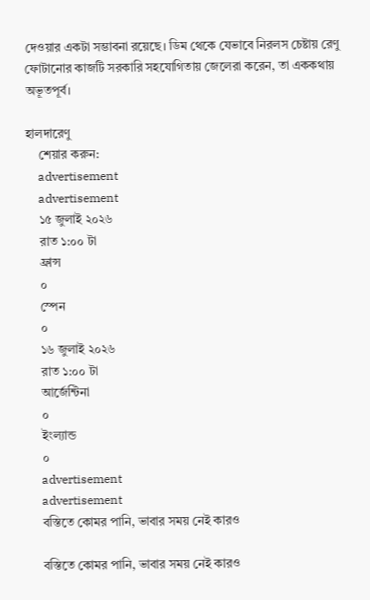দেওয়ার একটা সম্ভাবনা রয়েছে। ডিম থেকে যেভাবে নিরলস চেষ্টায় রেণু ফোটানোর কাজটি সরকারি সহযোগিতায় জেলেরা করেন, তা এককথায় অভূতপূর্ব।

হালদারেণু
    শেয়ার করুন:
    advertisement
    advertisement
    ১৫ জুলাই ২০২৬
    রাত ১:০০ টা
    ফ্রান্স
    ০
    স্পেন
    ০
    ১৬ জুলাই ২০২৬
    রাত ১:০০ টা
    আর্জেন্টিনা
    ০
    ইংল্যান্ড
    ০
    advertisement
    advertisement
    বস্তিতে কোমর পানি, ভাবার সময় নেই কারও

    বস্তিতে কোমর পানি, ভাবার সময় নেই কারও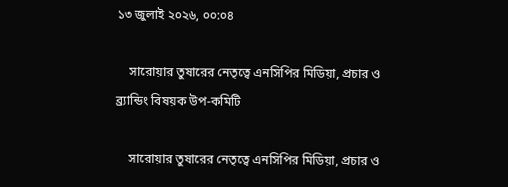১৩ জুলাই ২০২৬, ০০:০৪

    সারোয়ার তুষারের নেতৃত্বে এনসিপির মিডিয়া, প্রচার ও ব্র্যান্ডিং বিষয়ক উপ-কমিটি

    সারোয়ার তুষারের নেতৃত্বে এনসিপির মিডিয়া, প্রচার ও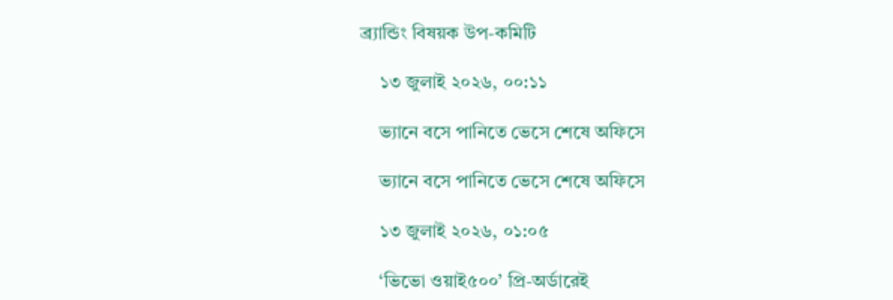ব্র্যান্ডিং বিষয়ক উপ-কমিটি

    ১৩ জুলাই ২০২৬, ০০:১১

    ভ্যানে বসে পানিতে ভেসে শেষে অফিসে

    ভ্যানে বসে পানিতে ভেসে শেষে অফিসে

    ১৩ জুলাই ২০২৬, ০১:০৫

    ‘ভিভো ওয়াই৫০০’ প্রি-অর্ডারেই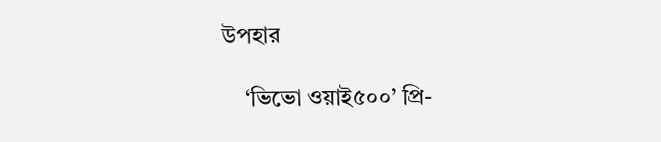উপহার

    ‘ভিভো ওয়াই৫০০’ প্রি-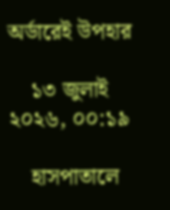অর্ডারেই উপহার

    ১৩ জুলাই ২০২৬, ০০:১৯

    হাসপাতালে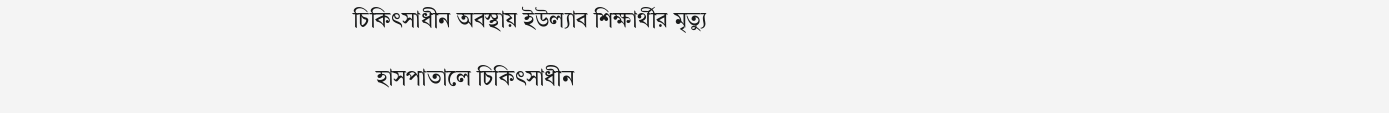চিকিৎসাধীন অবস্থায় ইউল্যাব শিক্ষার্থীর মৃত্যু

    হাসপাতালে চিকিৎসাধীন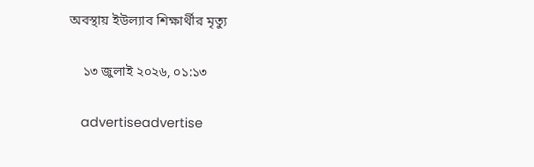অবস্থায় ইউল্যাব শিক্ষার্থীর মৃত্যু

    ১৩ জুলাই ২০২৬, ০১:১৩

    advertiseadvertise